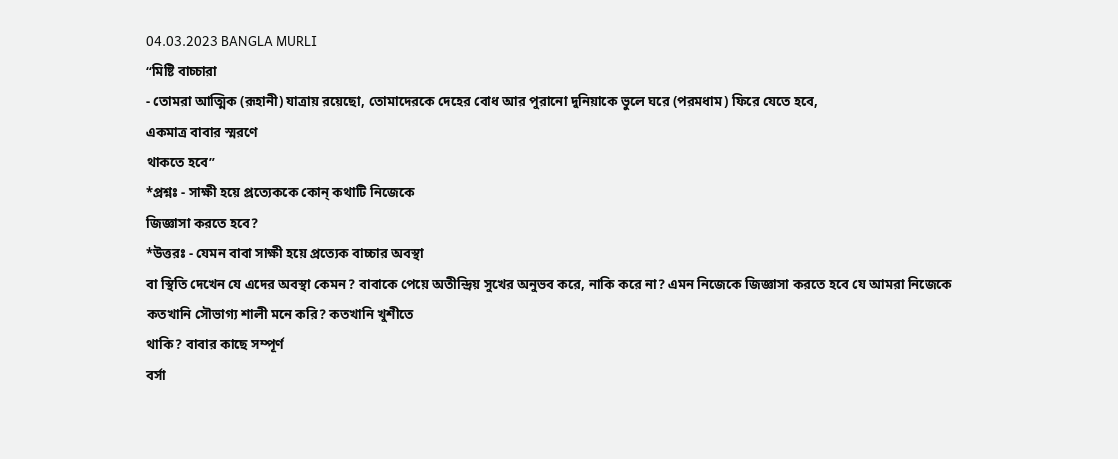04.03.2023 BANGLA MURLI
“মিষ্টি বাচ্চারা
- তোমরা আত্মিক (রূহানী) যাত্রায় রয়েছো, তোমাদেরকে দেহের বোধ আর পুরানো দুনিয়াকে ভুলে ঘরে (পরমধাম) ফিরে যেতে হবে,
একমাত্র বাবার স্মরণে
থাকতে হবে”
*প্রশ্নঃ - সাক্ষী হয়ে প্রত্যেককে কোন্ কথাটি নিজেকে
জিজ্ঞাসা করতে হবে?
*উত্তরঃ - যেমন বাবা সাক্ষী হয়ে প্রত্যেক বাচ্চার অবস্থা
বা স্থিতি দেখেন যে এদের অবস্থা কেমন? বাবাকে পেয়ে অতীন্দ্রিয় সুখের অনুভব করে, নাকি করে না? এমন নিজেকে জিজ্ঞাসা করতে হবে যে আমরা নিজেকে
কতখানি সৌভাগ্য শালী মনে করি? কতখানি খুশীতে
থাকি? বাবার কাছে সম্পূর্ণ
বর্সা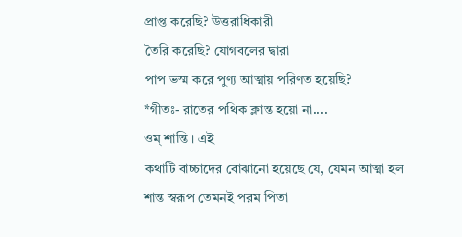প্রাপ্ত করেছি? উত্তরাধিকারী
তৈরি করেছি? যোগবলের দ্বারা
পাপ ভস্ম করে পুণ্য আত্মায় পরিণত হয়েছি?
*গীতঃ- রাতের পথিক ক্লান্ত হয়ো না....
ওম্ শান্তি । এই
কথাটি বাচ্চাদের বোঝানো হয়েছে যে, যেমন আত্মা হল
শান্ত স্বরূপ তেমনই পরম পিতা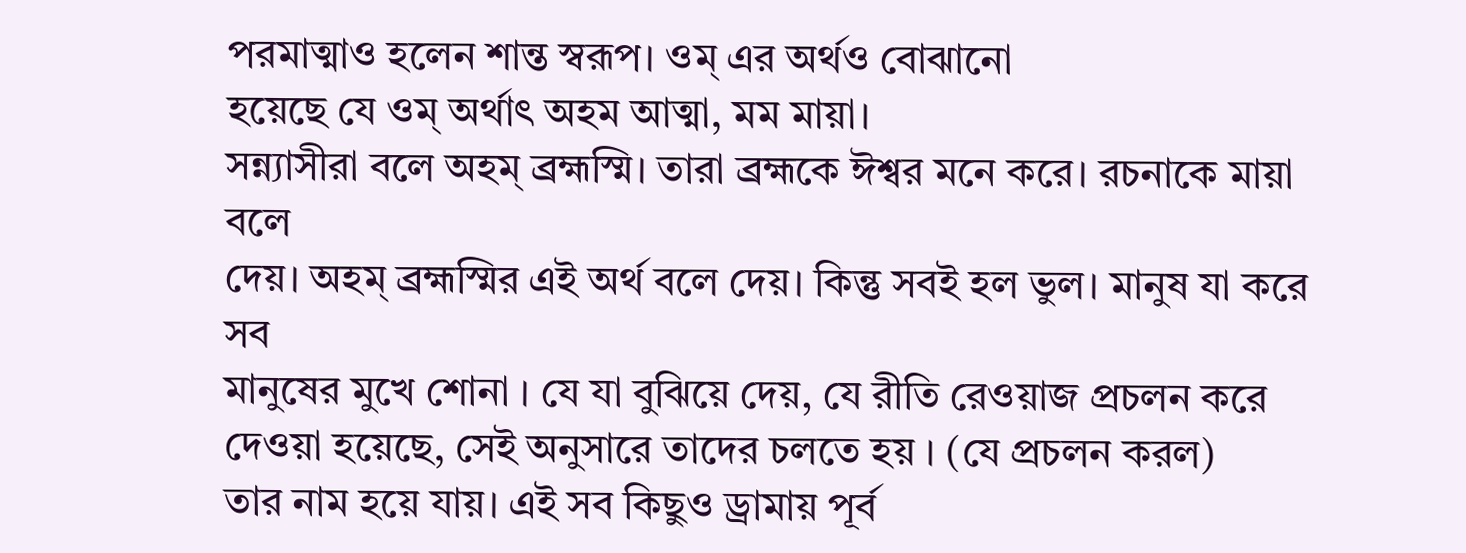পরমাত্মাও হলেন শান্ত স্বরূপ। ওম্ এর অর্থও বোঝানো
হয়েছে যে ওম্ অর্থাৎ অহম আত্মা, মম মায়া।
সন্ন্যাসীরা বলে অহম্ ব্রহ্মস্মি। তারা ব্রহ্মকে ঈশ্বর মনে করে। রচনাকে মায়া বলে
দেয়। অহম্ ব্রহ্মস্মির এই অর্থ বলে দেয়। কিন্তু সবই হল ভুল। মানুষ যা করে সব
মানুষের মুখে শোনা । যে যা বুঝিয়ে দেয়, যে রীতি রেওয়াজ প্রচলন করে দেওয়া হয়েছে, সেই অনুসারে তাদের চলতে হয় । (যে প্রচলন করল)
তার নাম হয়ে যায়। এই সব কিছুও ড্রামায় পূর্ব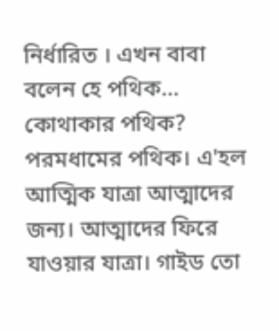নির্ধারিত । এখন বাবা বলেন হে পথিক...
কোথাকার পথিক? পরমধামের পথিক। এ'হল আত্মিক যাত্রা আত্মাদের জন্য। আত্মাদের ফিরে
যাওয়ার যাত্রা। গাইড তো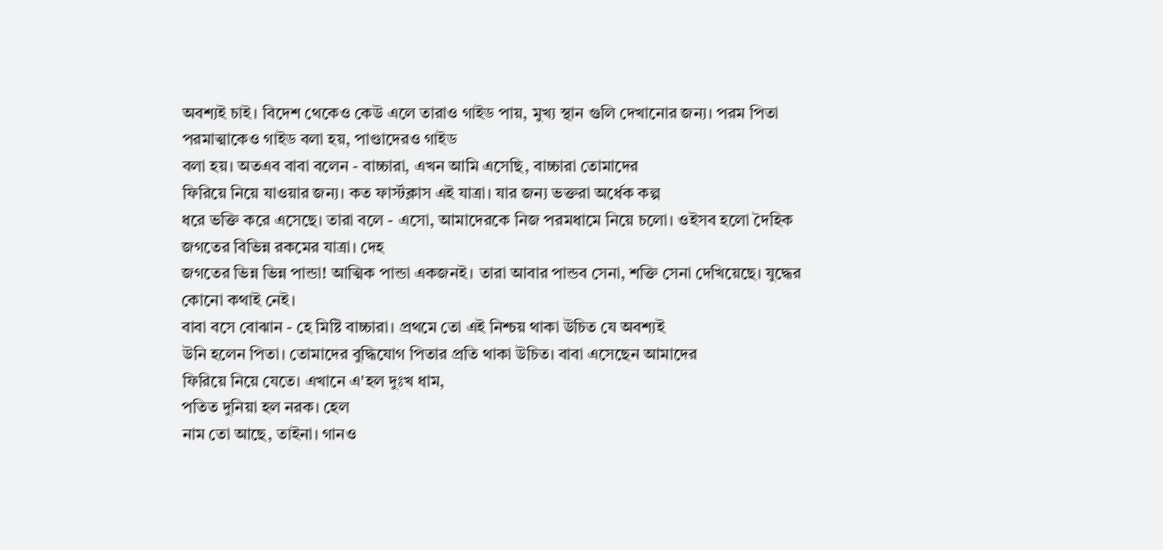অবশ্যই চাই। বিদেশ থেকেও কেউ এলে তারাও গাইড পায়, মুখ্য স্থান গুলি দেখানোর জন্য। পরম পিতা
পরমাত্মাকেও গাইড বলা হয়, পাণ্ডাদেরও গাইড
বলা হয়। অতএব বাবা বলেন - বাচ্চারা, এখন আমি এসেছি, বাচ্চারা তোমাদের
ফিরিয়ে নিয়ে যাওয়ার জন্য। কত ফার্স্টক্লাস এই যাত্রা। যার জন্য ভক্তরা অর্ধেক কল্প
ধরে ভক্তি করে এসেছে। তারা বলে - এসো, আমাদেরকে নিজ পরমধামে নিয়ে চলো। ওইসব হলো দৈহিক জগতের বিভিন্ন রকমের যাত্রা। দেহ
জগতের ভিন্ন ভিন্ন পান্ডা! আত্মিক পান্ডা একজনই। তারা আবার পান্ডব সেনা, শক্তি সেনা দেখিয়েছে। যুদ্ধের কোনো কথাই নেই।
বাবা বসে বোঝান - হে মিষ্টি বাচ্চারা। প্রথমে তো এই নিশ্চয় থাকা উচিত যে অবশ্যই
উনি হলেন পিতা। তোমাদের বুদ্ধিযোগ পিতার প্রতি থাকা উচিত। বাবা এসেছেন আমাদের
ফিরিয়ে নিয়ে যেতে। এখানে এ'হল দুঃখ ধাম,
পতিত দুনিয়া হল নরক। হেল
নাম তো আছে, তাইনা। গানও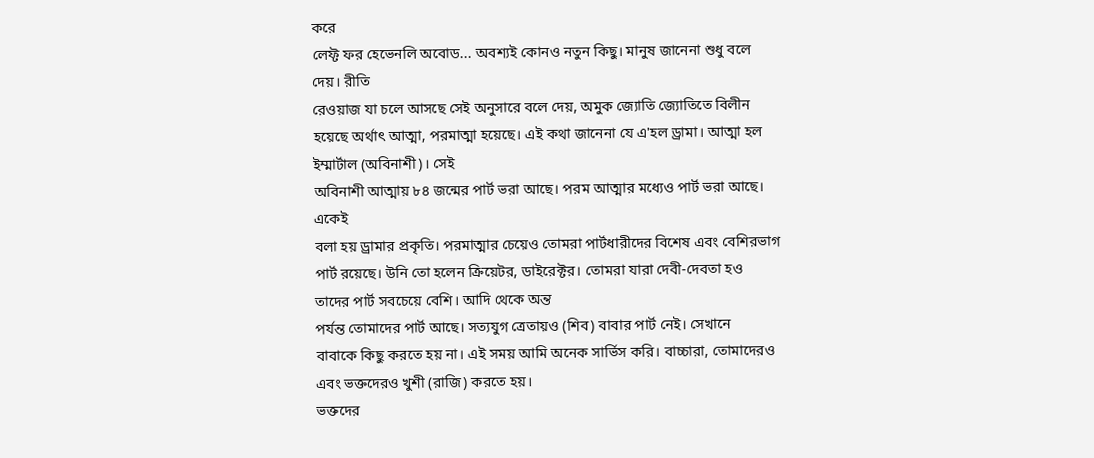করে
লেফ্ট ফর হেভেনলি অবোড... অবশ্যই কোনও নতুন কিছু। মানুষ জানেনা শুধু বলে দেয়। রীতি
রেওয়াজ যা চলে আসছে সেই অনুসারে বলে দেয়, অমুক জ্যোতি জ্যোতিতে বিলীন হয়েছে অর্থাৎ আত্মা, পরমাত্মা হয়েছে। এই কথা জানেনা যে এ'হল ড্রামা। আত্মা হল ইম্মার্টাল (অবিনাশী)। সেই
অবিনাশী আত্মায় ৮৪ জন্মের পার্ট ভরা আছে। পরম আত্মার মধ্যেও পার্ট ভরা আছে। একেই
বলা হয় ড্রামার প্রকৃতি। পরমাত্মার চেয়েও তোমরা পার্টধারীদের বিশেষ এবং বেশিরভাগ
পার্ট রয়েছে। উনি তো হলেন ক্রিয়েটর, ডাইরেক্টর। তোমরা যারা দেবী-দেবতা হও তাদের পার্ট সবচেয়ে বেশি। আদি থেকে অন্ত
পর্যন্ত তোমাদের পার্ট আছে। সত্যযুগ ত্রেতায়ও (শিব) বাবার পার্ট নেই। সেখানে
বাবাকে কিছু করতে হয় না। এই সময় আমি অনেক সার্ভিস করি। বাচ্চারা, তোমাদেরও এবং ভক্তদেরও খুশী (রাজি) করতে হয়।
ভক্তদের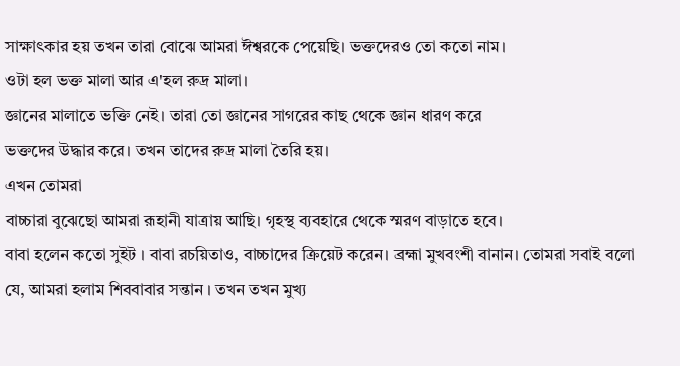সাক্ষাৎকার হয় তখন তারা বোঝে আমরা ঈশ্বরকে পেয়েছি। ভক্তদেরও তো কতো নাম।
ওটা হল ভক্ত মালা আর এ'হল রুদ্র মালা।
জ্ঞানের মালাতে ভক্তি নেই। তারা তো জ্ঞানের সাগরের কাছ থেকে জ্ঞান ধারণ করে
ভক্তদের উদ্ধার করে। তখন তাদের রুদ্র মালা তৈরি হয়।
এখন তোমরা
বাচ্চারা বুঝেছো আমরা রূহানী যাত্রায় আছি। গৃহস্থ ব্যবহারে থেকে স্মরণ বাড়াতে হবে।
বাবা হলেন কতো সুইট । বাবা রচয়িতাও, বাচ্চাদের ক্রিয়েট করেন। ব্রহ্মা মুখবংশী বানান। তোমরা সবাই বলো যে, আমরা হলাম শিববাবার সন্তান । তখন তখন মুখ্য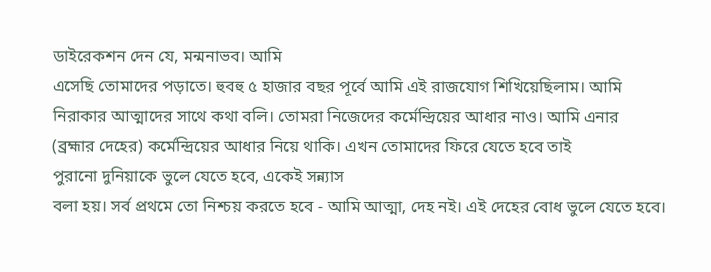ডাইরেকশন দেন যে, মন্মনাভব। আমি
এসেছি তোমাদের পড়াতে। হুবহু ৫ হাজার বছর পূর্বে আমি এই রাজযোগ শিখিয়েছিলাম। আমি
নিরাকার আত্মাদের সাথে কথা বলি। তোমরা নিজেদের কর্মেন্দ্রিয়ের আধার নাও। আমি এনার
(ব্রহ্মার দেহের) কর্মেন্দ্রিয়ের আধার নিয়ে থাকি। এখন তোমাদের ফিরে যেতে হবে তাই
পুরানো দুনিয়াকে ভুলে যেতে হবে, একেই সন্ন্যাস
বলা হয়। সর্ব প্রথমে তো নিশ্চয় করতে হবে - আমি আত্মা, দেহ নই। এই দেহের বোধ ভুলে যেতে হবে।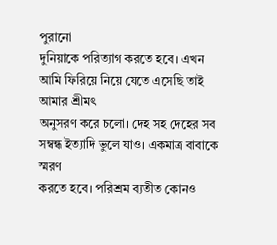পুরানো
দুনিয়াকে পরিত্যাগ করতে হবে। এখন আমি ফিরিয়ে নিয়ে যেতে এসেছি তাই আমার শ্রীমৎ
অনুসরণ করে চলো। দেহ সহ দেহের সব সম্বন্ধ ইত্যাদি ভুলে যাও। একমাত্র বাবাকে স্মরণ
করতে হবে। পরিশ্রম ব্যতীত কোনও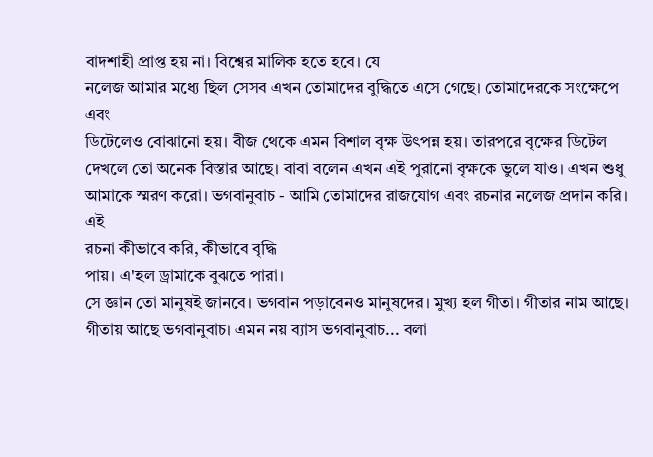বাদশাহী প্রাপ্ত হয় না। বিশ্বের মালিক হতে হবে। যে
নলেজ আমার মধ্যে ছিল সেসব এখন তোমাদের বুদ্ধিতে এসে গেছে। তোমাদেরকে সংক্ষেপে এবং
ডিটেলেও বোঝানো হয়। বীজ থেকে এমন বিশাল বৃক্ষ উৎপন্ন হয়। তারপরে বৃক্ষের ডিটেল
দেখলে তো অনেক বিস্তার আছে। বাবা বলেন এখন এই পুরানো বৃক্ষকে ভুলে যাও। এখন শুধু
আমাকে স্মরণ করো। ভগবানুবাচ - আমি তোমাদের রাজযোগ এবং রচনার নলেজ প্রদান করি। এই
রচনা কীভাবে করি, কীভাবে বৃদ্ধি
পায়। এ'হল ড্রামাকে বুঝতে পারা।
সে জ্ঞান তো মানুষই জানবে। ভগবান পড়াবেনও মানুষদের। মুখ্য হল গীতা। গীতার নাম আছে।
গীতায় আছে ভগবানুবাচ। এমন নয় ব্যাস ভগবানুবাচ... বলা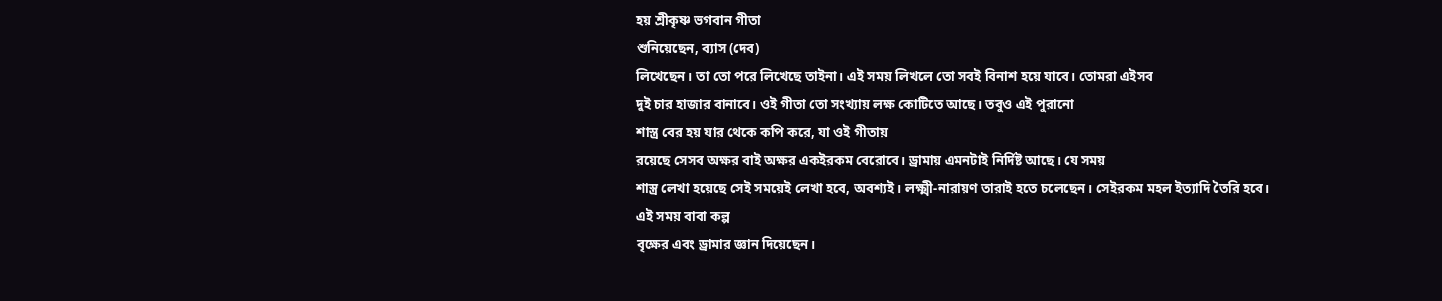হয় শ্রীকৃষ্ণ ভগবান গীতা
শুনিয়েছেন, ব্যাস (দেব)
লিখেছেন। তা তো পরে লিখেছে তাইনা। এই সময় লিখলে তো সবই বিনাশ হয়ে যাবে। তোমরা এইসব
দুই চার হাজার বানাবে। ওই গীতা তো সংখ্যায় লক্ষ কোটিতে আছে। তবুও এই পুরানো
শাস্ত্র বের হয় যার থেকে কপি করে, যা ওই গীতায়
রয়েছে সেসব অক্ষর বাই অক্ষর একইরকম বেরোবে। ড্রামায় এমনটাই নির্দিষ্ট আছে। যে সময়
শাস্ত্র লেখা হয়েছে সেই সময়েই লেখা হবে, অবশ্যই। লক্ষ্মী-নারায়ণ তারাই হতে চলেছেন। সেইরকম মহল ইত্যাদি তৈরি হবে।
এই সময় বাবা কল্প
বৃক্ষের এবং ড্রামার জ্ঞান দিয়েছেন।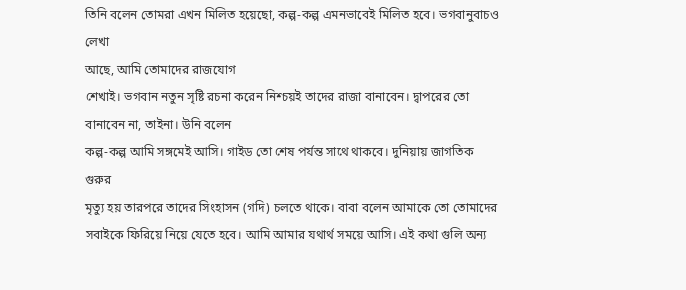তিনি বলেন তোমরা এখন মিলিত হয়েছো, কল্প-কল্প এমনভাবেই মিলিত হবে। ভগবানুবাচও লেখা
আছে, আমি তোমাদের রাজযোগ
শেখাই। ভগবান নতুন সৃষ্টি রচনা করেন নিশ্চয়ই তাদের রাজা বানাবেন। দ্বাপরের তো
বানাবেন না, তাইনা। উনি বলেন
কল্প-কল্প আমি সঙ্গমেই আসি। গাইড তো শেষ পর্যন্ত সাথে থাকবে। দুনিয়ায় জাগতিক গুরুর
মৃত্যু হয় তারপরে তাদের সিংহাসন (গদি) চলতে থাকে। বাবা বলেন আমাকে তো তোমাদের
সবাইকে ফিরিয়ে নিয়ে যেতে হবে। আমি আমার যথার্থ সময়ে আসি। এই কথা গুলি অন্য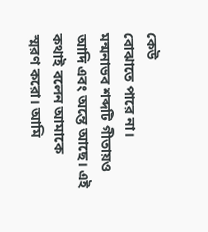কেউ
বোঝাতে পারে না। মন্মনাভব শব্দটি গীতায়ও আদি এবং অন্তে আছে। এই কথাই বলেন আমাকে
স্মরণ করো। আমি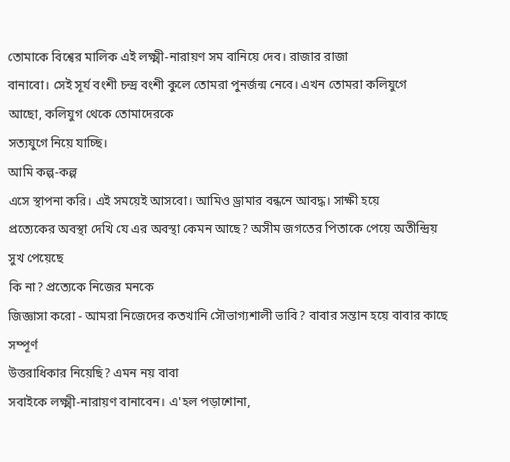তোমাকে বিশ্বের মালিক এই লক্ষ্মী-নারায়ণ সম বানিয়ে দেব। রাজার রাজা
বানাবো। সেই সূর্য বংশী চন্দ্র বংশী কুলে তোমরা পুনর্জন্ম নেবে। এখন তোমরা কলিযুগে
আছো, কলিযুগ থেকে তোমাদেরকে
সত্যযুগে নিয়ে যাচ্ছি।
আমি কল্প-কল্প
এসে স্থাপনা করি। এই সময়েই আসবো। আমিও ড্রামার বন্ধনে আবদ্ধ। সাক্ষী হয়ে
প্রত্যেকের অবস্থা দেখি যে এর অবস্থা কেমন আছে? অসীম জগতের পিতাকে পেয়ে অতীন্দ্রিয় সুখ পেয়েছে
কি না? প্রত্যেকে নিজের মনকে
জিজ্ঞাসা করো - আমরা নিজেদের কতখানি সৌভাগ্যশালী ভাবি? বাবার সন্তান হয়ে বাবার কাছে সম্পূর্ণ
উত্তরাধিকার নিয়েছি? এমন নয় বাবা
সবাইকে লক্ষ্মী-নারায়ণ বানাবেন। এ'হল পড়াশোনা,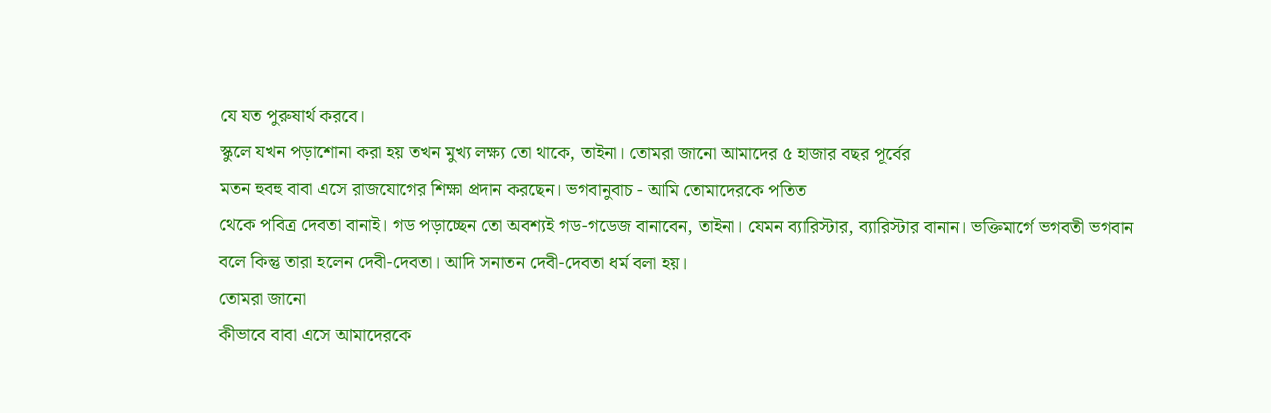যে যত পুরুষার্থ করবে।
স্কুলে যখন পড়াশোনা করা হয় তখন মুখ্য লক্ষ্য তো থাকে, তাইনা। তোমরা জানো আমাদের ৫ হাজার বছর পূর্বের
মতন হুবহু বাবা এসে রাজযোগের শিক্ষা প্রদান করছেন। ভগবানুবাচ - আমি তোমাদেরকে পতিত
থেকে পবিত্র দেবতা বানাই। গড পড়াচ্ছেন তো অবশ্যই গড-গডেজ বানাবেন, তাইনা। যেমন ব্যারিস্টার, ব্যারিস্টার বানান। ভক্তিমার্গে ভগবতী ভগবান
বলে কিন্তু তারা হলেন দেবী-দেবতা। আদি সনাতন দেবী-দেবতা ধর্ম বলা হয়।
তোমরা জানো
কীভাবে বাবা এসে আমাদেরকে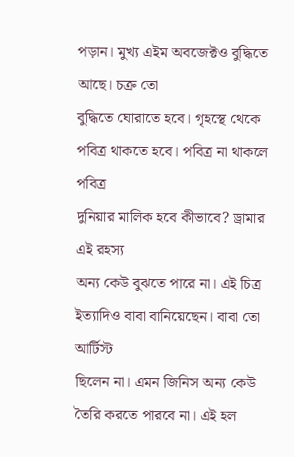পড়ান। মুখ্য এইম অবজেক্টও বুদ্ধিতে আছে। চক্র তো
বুদ্ধিতে ঘোরাতে হবে। গৃহস্থে থেকে পবিত্র থাকতে হবে। পবিত্র না থাকলে পবিত্র
দুনিয়ার মালিক হবে কীভাবে? ড্রামার এই রহস্য
অন্য কেউ বুঝতে পারে না। এই চিত্র ইত্যাদিও বাবা বানিয়েছেন। বাবা তো আর্টিস্ট
ছিলেন না। এমন জিনিস অন্য কেউ তৈরি করতে পারবে না। এই হল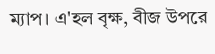ম্যাপ। এ'হল বৃক্ষ, বীজ উপরে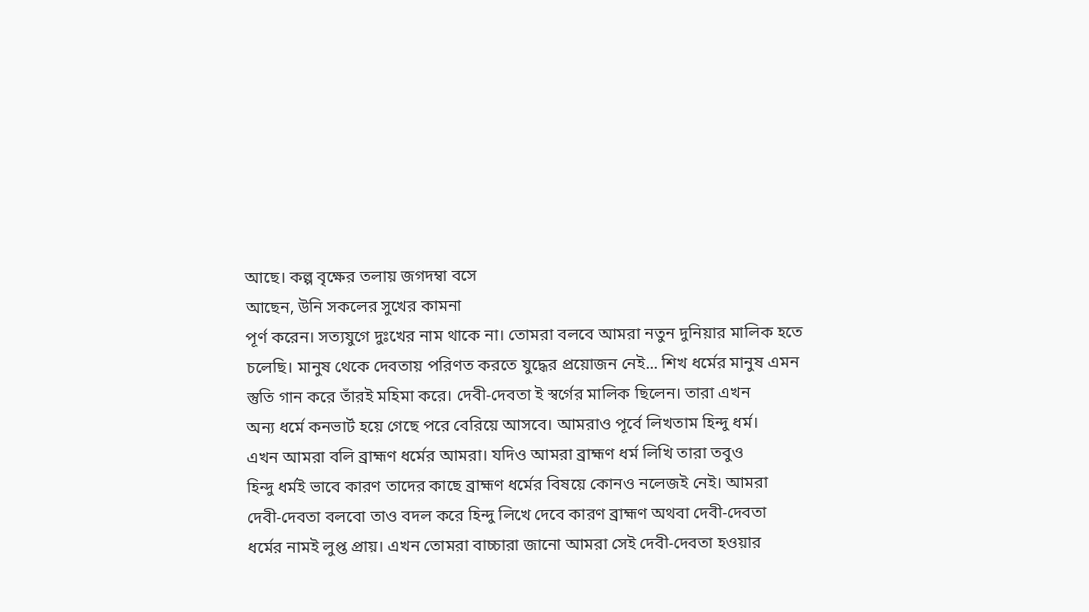আছে। কল্প বৃক্ষের তলায় জগদম্বা বসে
আছেন, উনি সকলের সুখের কামনা
পূর্ণ করেন। সত্যযুগে দুঃখের নাম থাকে না। তোমরা বলবে আমরা নতুন দুনিয়ার মালিক হতে
চলেছি। মানুষ থেকে দেবতায় পরিণত করতে যুদ্ধের প্রয়োজন নেই... শিখ ধর্মের মানুষ এমন
স্তুতি গান করে তাঁরই মহিমা করে। দেবী-দেবতা ই স্বর্গের মালিক ছিলেন। তারা এখন
অন্য ধর্মে কনভার্ট হয়ে গেছে পরে বেরিয়ে আসবে। আমরাও পূর্বে লিখতাম হিন্দু ধর্ম।
এখন আমরা বলি ব্রাহ্মণ ধর্মের আমরা। যদিও আমরা ব্রাহ্মণ ধর্ম লিখি তারা তবুও
হিন্দু ধর্মই ভাবে কারণ তাদের কাছে ব্রাহ্মণ ধর্মের বিষয়ে কোনও নলেজই নেই। আমরা
দেবী-দেবতা বলবো তাও বদল করে হিন্দু লিখে দেবে কারণ ব্রাহ্মণ অথবা দেবী-দেবতা
ধর্মের নামই লুপ্ত প্রায়। এখন তোমরা বাচ্চারা জানো আমরা সেই দেবী-দেবতা হওয়ার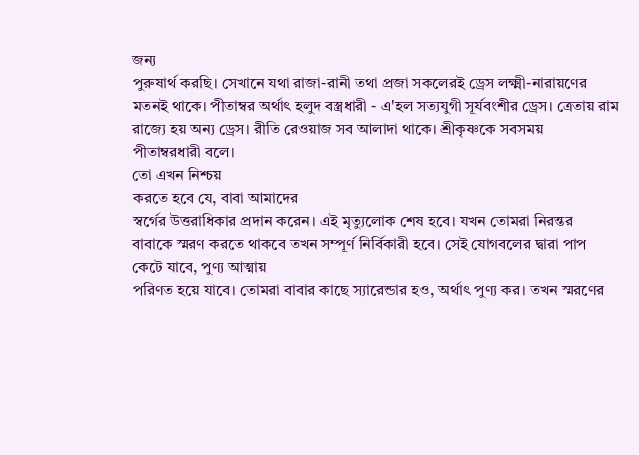জন্য
পুরুষার্থ করছি। সেখানে যথা রাজা-রানী তথা প্রজা সকলেরই ড্রেস লক্ষ্মী-নারায়ণের
মতনই থাকে। পীতাম্বর অর্থাৎ হলুদ বস্ত্রধারী - এ'হল সত্যযুগী সূর্যবংশীর ড্রেস। ত্রেতায় রাম
রাজ্যে হয় অন্য ড্রেস। রীতি রেওয়াজ সব আলাদা থাকে। শ্রীকৃষ্ণকে সবসময়
পীতাম্বরধারী বলে।
তো এখন নিশ্চয়
করতে হবে যে, বাবা আমাদের
স্বর্গের উত্তরাধিকার প্রদান করেন। এই মৃত্যুলোক শেষ হবে। যখন তোমরা নিরন্তর
বাবাকে স্মরণ করতে থাকবে তখন সম্পূর্ণ নির্বিকারী হবে। সেই যোগবলের দ্বারা পাপ
কেটে যাবে, পুণ্য আত্মায়
পরিণত হয়ে যাবে। তোমরা বাবার কাছে স্যারেন্ডার হও, অর্থাৎ পুণ্য কর। তখন স্মরণের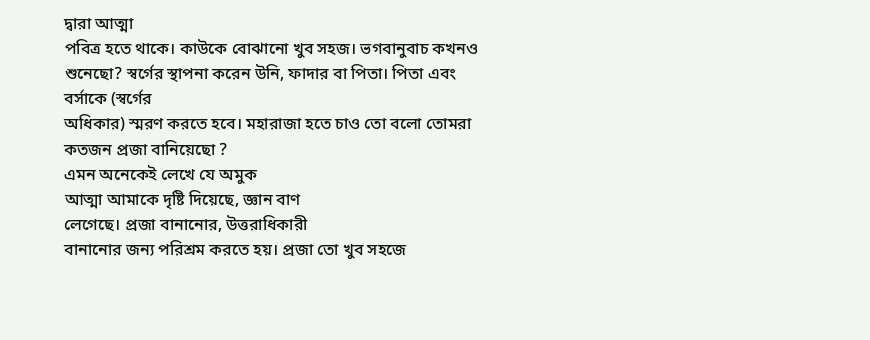দ্বারা আত্মা
পবিত্র হতে থাকে। কাউকে বোঝানো খুব সহজ। ভগবানুবাচ কখনও শুনেছো? স্বর্গের স্থাপনা করেন উনি, ফাদার বা পিতা। পিতা এবং বর্সাকে (স্বর্গের
অধিকার) স্মরণ করতে হবে। মহারাজা হতে চাও তো বলো তোমরা কতজন প্রজা বানিয়েছো ?
এমন অনেকেই লেখে যে অমুক
আত্মা আমাকে দৃষ্টি দিয়েছে, জ্ঞান বাণ
লেগেছে। প্রজা বানানোর, উত্তরাধিকারী
বানানোর জন্য পরিশ্রম করতে হয়। প্রজা তো খুব সহজে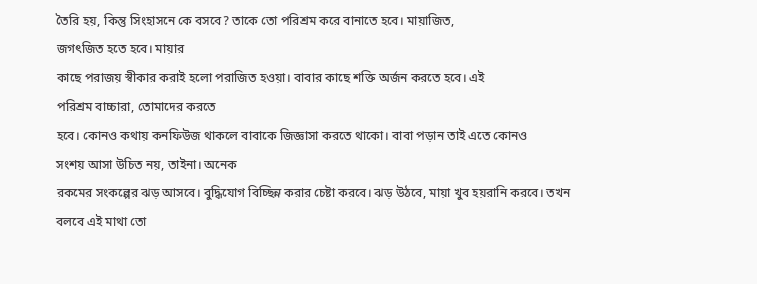তৈরি হয়, কিন্তু সিংহাসনে কে বসবে? তাকে তো পরিশ্রম করে বানাতে হবে। মায়াজিত,
জগৎজিত হতে হবে। মায়ার
কাছে পরাজয় স্বীকার করাই হলো পরাজিত হওয়া। বাবার কাছে শক্তি অর্জন করতে হবে। এই
পরিশ্রম বাচ্চারা, তোমাদের করতে
হবে। কোনও কথায় কনফিউজ থাকলে বাবাকে জিজ্ঞাসা করতে থাকো। বাবা পড়ান তাই এতে কোনও
সংশয় আসা উচিত নয়, তাইনা। অনেক
রকমের সংকল্পের ঝড় আসবে। বুদ্ধিযোগ বিচ্ছিন্ন করার চেষ্টা করবে। ঝড় উঠবে, মায়া খুব হয়রানি করবে। তখন বলবে এই মাথা তো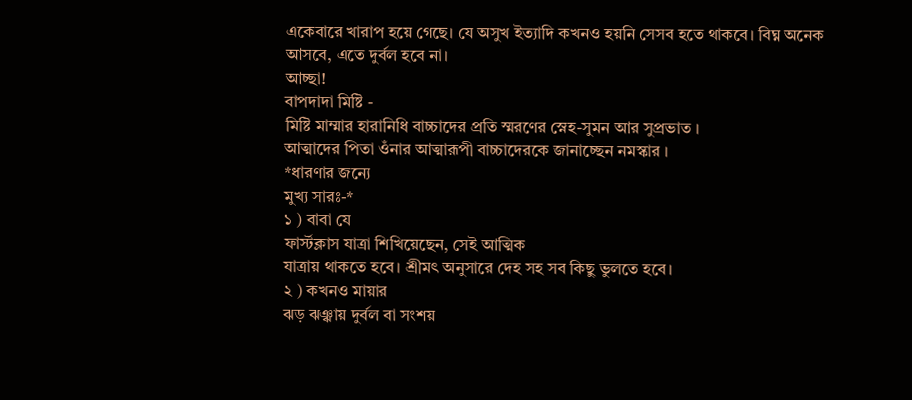একেবারে খারাপ হয়ে গেছে। যে অসুখ ইত্যাদি কখনও হয়নি সেসব হতে থাকবে। বিঘ্ন অনেক
আসবে, এতে দুর্বল হবে না।
আচ্ছা!
বাপদাদা মিষ্টি -
মিষ্টি মাম্মার হারানিধি বাচ্চাদের প্রতি স্মরণের স্নেহ-সুমন আর সুপ্রভাত ।
আত্মাদের পিতা ওঁনার আত্মারূপী বাচ্চাদেরকে জানাচ্ছেন নমস্কার ।
*ধারণার জন্যে
মুখ্য সারঃ-*
১ ) বাবা যে
ফার্স্টক্লাস যাত্রা শিখিয়েছেন, সেই আত্মিক
যাত্রায় থাকতে হবে। শ্রীমৎ অনুসারে দেহ সহ সব কিছু ভুলতে হবে।
২ ) কখনও মায়ার
ঝড় ঝঞ্ঝায় দুর্বল বা সংশয়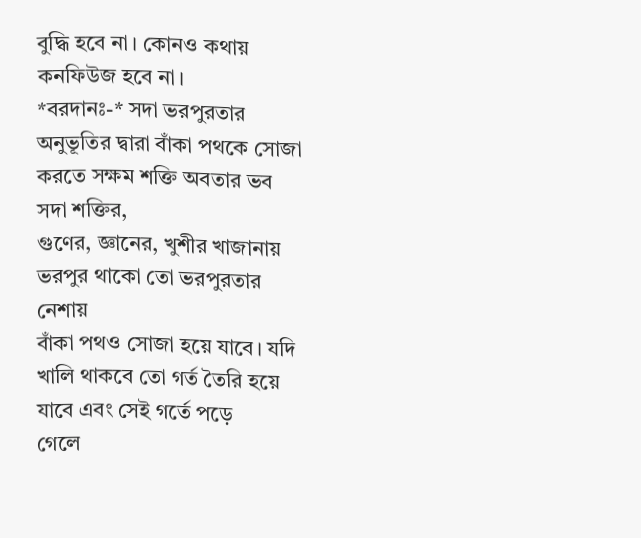বুদ্ধি হবে না। কোনও কথায় কনফিউজ হবে না।
*বরদানঃ-* সদা ভরপুরতার অনুভূতির দ্বারা বাঁকা পথকে সোজা
করতে সক্ষম শক্তি অবতার ভব
সদা শক্তির,
গুণের, জ্ঞানের, খুশীর খাজানায় ভরপুর থাকো তো ভরপুরতার নেশায়
বাঁকা পথও সোজা হয়ে যাবে। যদি খালি থাকবে তো গর্ত তৈরি হয়ে যাবে এবং সেই গর্তে পড়ে
গেলে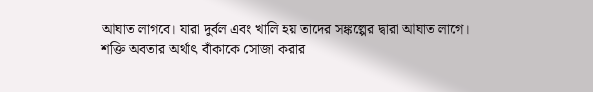আঘাত লাগবে। যারা দুর্বল এবং খালি হয় তাদের সঙ্কল্পের দ্বারা আঘাত লাগে।
শক্তি অবতার অর্থাৎ বাঁকাকে সোজা করার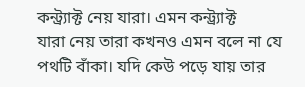কন্ট্র্যাক্ট নেয় যারা। এমন কন্ট্র্যাক্ট
যারা নেয় তারা কখনও এমন বলে না যে পথটি বাঁকা। যদি কেউ পড়ে যায় তার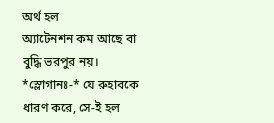অর্থ হল
অ্যাটেনশন কম আছে বা বুদ্ধি ভরপুর নয়।
*স্লোগানঃ-* যে রুহাবকে ধারণ করে, সে-ই হল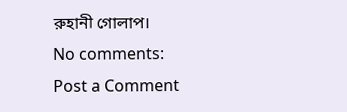রুহানী গোলাপ।
No comments:
Post a Comment